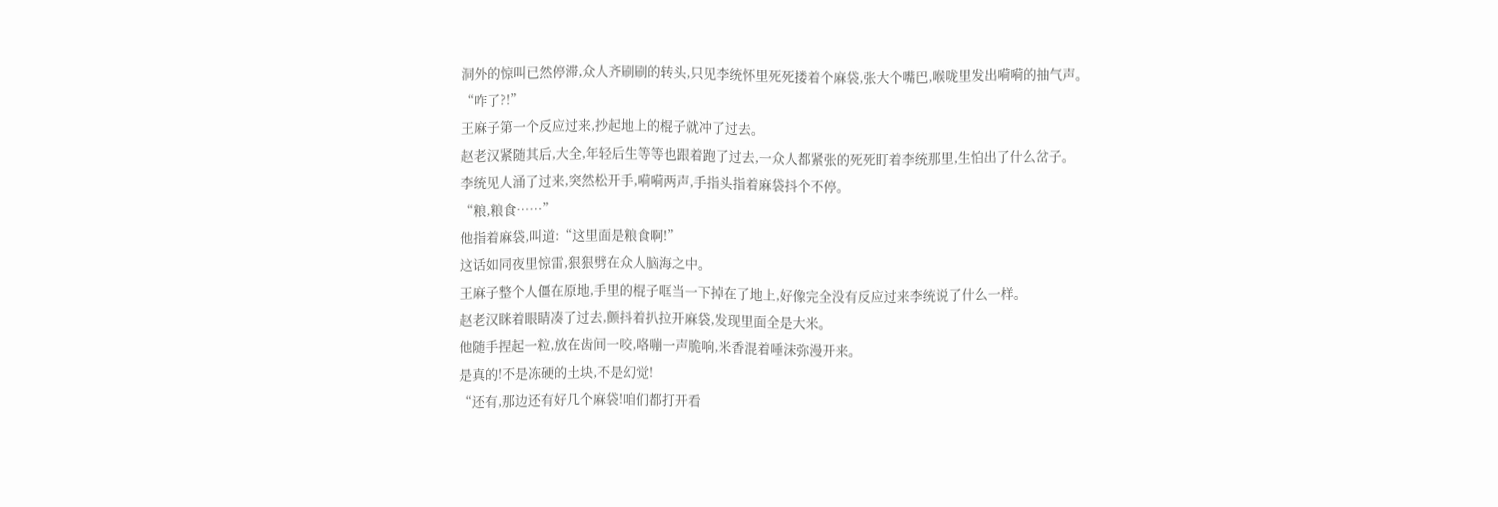洞外的惊叫已然停滞,众人齐刷刷的转头,只见李统怀里死死搂着个麻袋,张大个嘴巴,喉咙里发出嗬嗬的抽气声。
“咋了?!”
王麻子第一个反应过来,抄起地上的棍子就冲了过去。
赵老汉紧随其后,大全,年轻后生等等也跟着跑了过去,一众人都紧张的死死盯着李统那里,生怕出了什么岔子。
李统见人涌了过来,突然松开手,嗬嗬两声,手指头指着麻袋抖个不停。
“粮,粮食……”
他指着麻袋,叫道:“这里面是粮食啊!”
这话如同夜里惊雷,狠狠劈在众人脑海之中。
王麻子整个人僵在原地,手里的棍子哐当一下掉在了地上,好像完全没有反应过来李统说了什么一样。
赵老汉眯着眼睛凑了过去,颤抖着扒拉开麻袋,发现里面全是大米。
他随手捏起一粒,放在齿间一咬,咯嘣一声脆响,米香混着唾沫弥漫开来。
是真的!不是冻硬的土块,不是幻觉!
“还有,那边还有好几个麻袋!咱们都打开看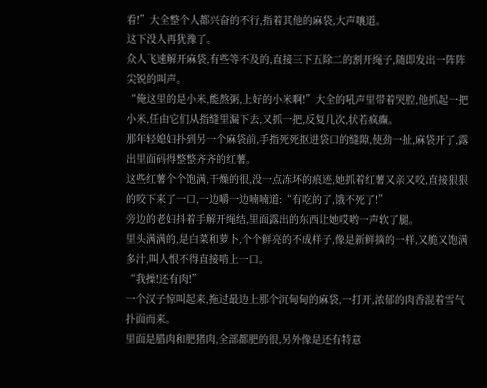看!”大全整个人都兴奋的不行,指着其他的麻袋,大声嚷道。
这下没人再犹豫了。
众人飞速解开麻袋,有些等不及的,直接三下五除二的割开绳子,随即发出一阵阵尖锐的叫声。
“俺这里的是小米,能熬粥,上好的小米啊!”大全的吼声里带着哭腔,他抓起一把小米,任由它们从指缝里漏下去,又抓一把,反复几次,状若疯癫。
那年轻媳妇扑到另一个麻袋前,手指死死抠进袋口的缝隙,使劲一扯,麻袋开了,露出里面码得整整齐齐的红薯。
这些红薯个个饱满,干燥的很,没一点冻坏的痕迹,她抓着红薯又亲又咬,直接狠狠的咬下来了一口,一边嚼一边喃喃道:“有吃的了,饿不死了!”
旁边的老妇抖着手解开绳结,里面露出的东西让她哎哟一声软了腿。
里头满满的,是白菜和萝卜,个个鲜亮的不成样子,像是新鲜摘的一样,又脆又饱满多汁,叫人恨不得直接啃上一口。
“我操!还有肉!”
一个汉子惊叫起来,拖过最边上那个沉甸甸的麻袋,一打开,浓郁的肉香混着雪气扑面而来。
里面是腊肉和肥猪肉,全部都肥的很,另外像是还有特意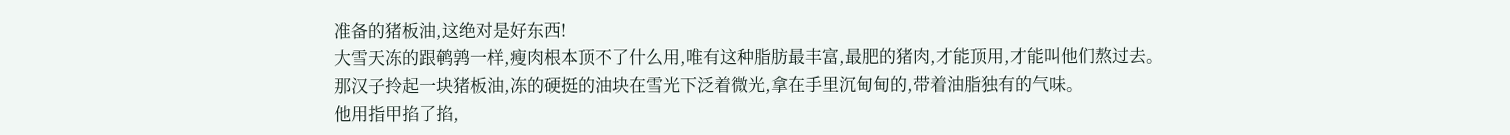准备的猪板油,这绝对是好东西!
大雪天冻的跟鹌鹑一样,瘦肉根本顶不了什么用,唯有这种脂肪最丰富,最肥的猪肉,才能顶用,才能叫他们熬过去。
那汉子拎起一块猪板油,冻的硬挺的油块在雪光下泛着微光,拿在手里沉甸甸的,带着油脂独有的气味。
他用指甲掐了掐,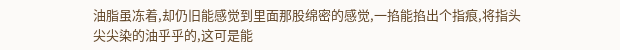油脂虽冻着,却仍旧能感觉到里面那股绵密的感觉,一掐能掐出个指痕,将指头尖尖染的油乎乎的,这可是能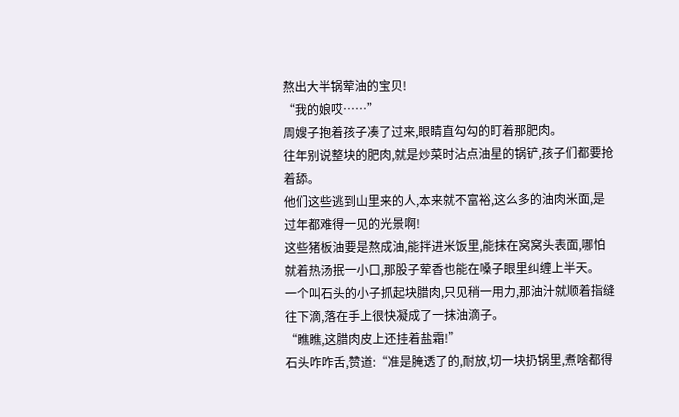熬出大半锅荤油的宝贝!
“我的娘哎……”
周嫂子抱着孩子凑了过来,眼睛直勾勾的盯着那肥肉。
往年别说整块的肥肉,就是炒菜时沾点油星的锅铲,孩子们都要抢着舔。
他们这些逃到山里来的人,本来就不富裕,这么多的油肉米面,是过年都难得一见的光景啊!
这些猪板油要是熬成油,能拌进米饭里,能抹在窝窝头表面,哪怕就着热汤抿一小口,那股子荤香也能在嗓子眼里纠缠上半天。
一个叫石头的小子抓起块腊肉,只见稍一用力,那油汁就顺着指缝往下滴,落在手上很快凝成了一抹油滴子。
“瞧瞧,这腊肉皮上还挂着盐霜!”
石头咋咋舌,赞道:“准是腌透了的,耐放,切一块扔锅里,煮啥都得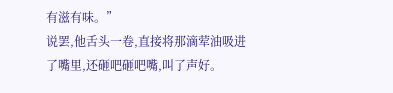有滋有味。”
说罢,他舌头一卷,直接将那滴荤油吸进了嘴里,还砸吧砸吧嘴,叫了声好。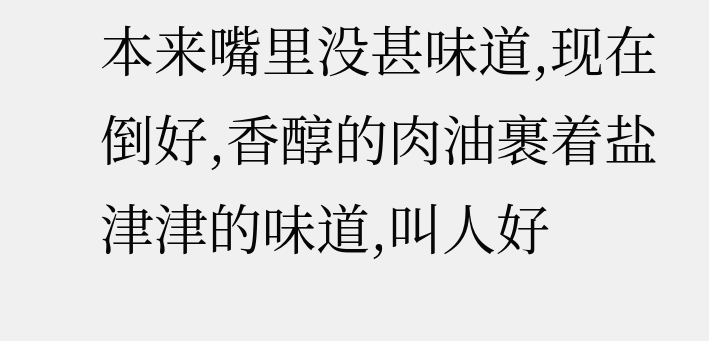本来嘴里没甚味道,现在倒好,香醇的肉油裹着盐津津的味道,叫人好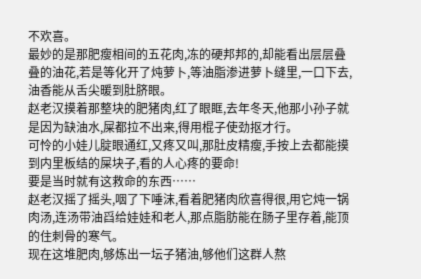不欢喜。
最妙的是那肥瘦相间的五花肉,冻的硬邦邦的,却能看出层层叠叠的油花,若是等化开了炖萝卜,等油脂渗进萝卜缝里,一口下去,油香能从舌尖暖到肚脐眼。
赵老汉摸着那整块的肥猪肉,红了眼眶,去年冬天,他那小孙子就是因为缺油水,屎都拉不出来,得用棍子使劲抠才行。
可怜的小娃儿腚眼通红,又疼又叫,那肚皮精瘦,手按上去都能摸到内里板结的屎块子,看的人心疼的要命!
要是当时就有这救命的东西……
赵老汉摇了摇头,咽了下唾沫,看着肥猪肉欣喜得很,用它炖一锅肉汤,连汤带油舀给娃娃和老人,那点脂肪能在肠子里存着,能顶的住刺骨的寒气。
现在这堆肥肉,够炼出一坛子猪油,够他们这群人熬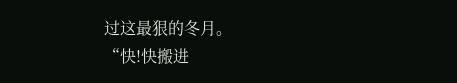过这最狠的冬月。
“快!快搬进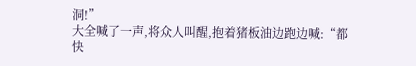洞!”
大全喊了一声,将众人叫醒,抱着猪板油边跑边喊:“都快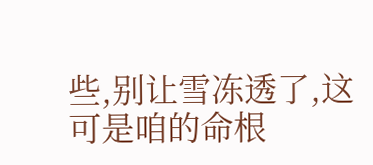些,别让雪冻透了,这可是咱的命根